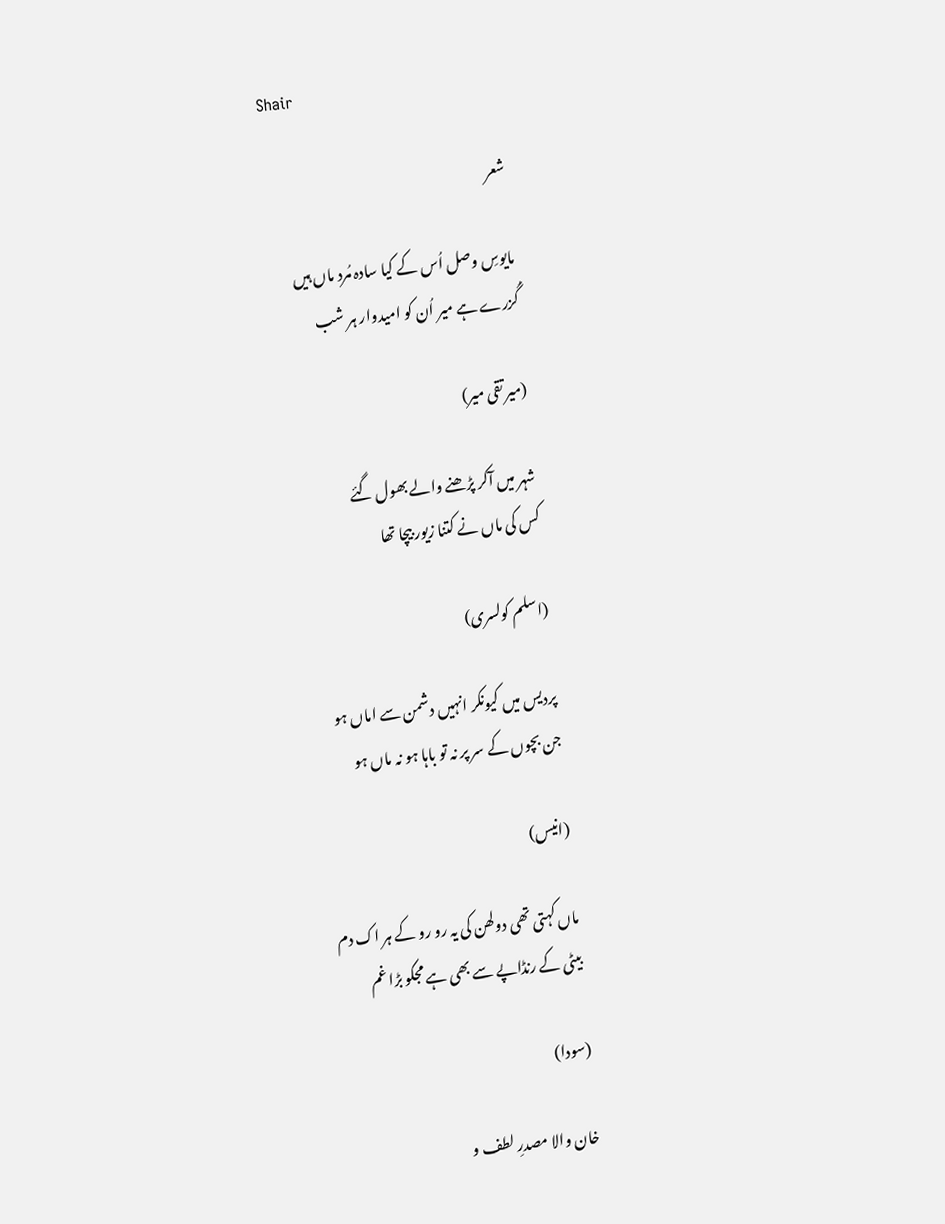Shair

شعر

مایوسِ وصل اُس کے کیا سادہ مُرد ماں ہیں
گُزرے ہے میر اُن کو امیدوار ہر شب

(میر تقی میر)

شہر میں آکر پڑھنے والے بھول گئے
کس کی ماں نے کتنا زیور بیچا تھا

(اسلم ‌کولسری)

پردیس میں کیونکر انہیں دشمن سے اماں ہو
جن بچوں کے سر پر نہ تو باہا ہو نہ ماں ہو

(انیس)

ماں کہتی تھی دولھن کی یہ رو رو کے ہر اک دم
بیٹی کے رنڈاپے سے بھی ہے مجکو بڑا غم

(سودا)

خان والا مصدرِ لطف و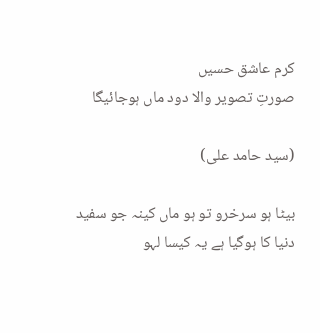کرم عاشق حسیں
صورتِ تصویر والا دود ماں ہوجائیگا

(سید حامد علی)

بیٹا ہو سرخرو تو ہو ماں کینہ جو سفید
دنیا کا ہوگیا ہے یہ کیسا لہو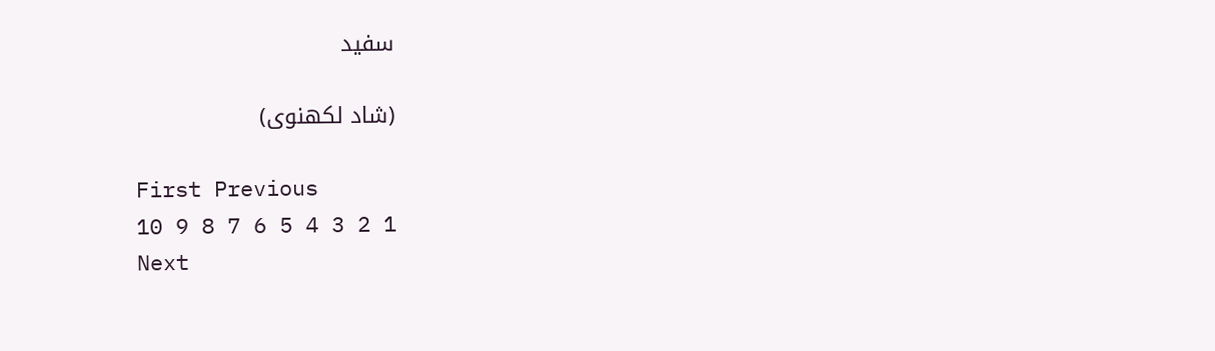سفید

(شاد لکھنوی)

First Previous
1 2 3 4 5 6 7 8 9 10
Next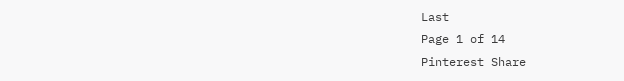Last
Page 1 of 14
Pinterest Share